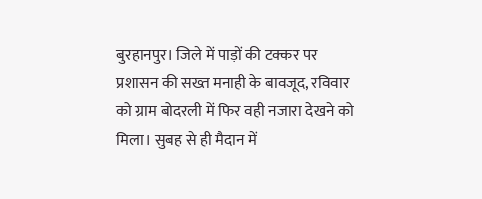बुरहानपुर। जिले में पाड़ों की टक्कर पर प्रशासन की सख्त मनाही के बावजूद, रविवार को ग्राम बोदरली में फिर वही नजारा देखने को मिला। सुबह से ही मैदान में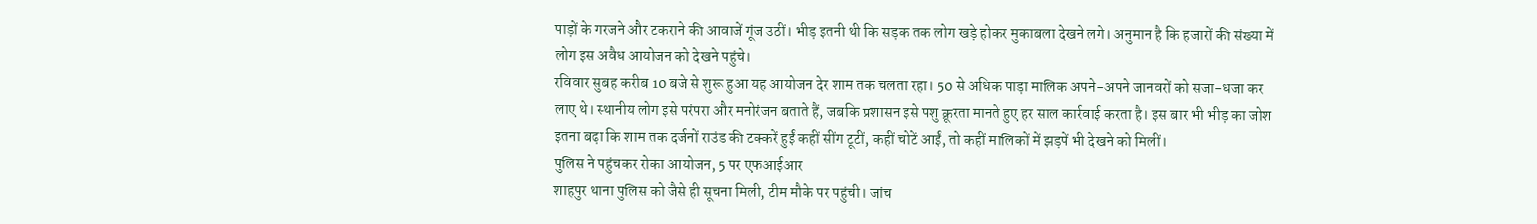पाड़ों के गरजने और टकराने की आवाजें गूंज उठीं। भीड़ इतनी थी कि सड़क तक लोग खड़े होकर मुकाबला देखने लगे। अनुमान है कि हजारों की संख्या में लोग इस अवैध आयोजन को देखने पहुंचे।
रविवार सुबह करीब 10 बजे से शुरू हुआ यह आयोजन देर शाम तक चलता रहा। 50 से अधिक पाड़ा मालिक अपने-अपने जानवरों को सजा-धजा कर लाए थे। स्थानीय लोग इसे परंपरा और मनोरंजन बताते हैं, जबकि प्रशासन इसे पशु क्रूरता मानते हुए हर साल कार्रवाई करता है। इस बार भी भीड़ का जोश इतना बढ़ा कि शाम तक दर्जनों राउंड की टक्करें हुईं कहीं सींग टूटीं, कहीं चोटें आईं, तो कहीं मालिकों में झड़पें भी देखने को मिलीं।
पुलिस ने पहुंचकर रोका आयोजन, 5 पर एफआईआर
शाहपुर थाना पुलिस को जैसे ही सूचना मिली, टीम मौके पर पहुंची। जांच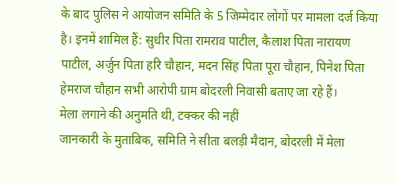के बाद पुलिस ने आयोजन समिति के 5 जिम्मेदार लोगों पर मामला दर्ज किया है। इनमें शामिल हैं: सुधीर पिता रामराव पाटील, कैलाश पिता नारायण पाटील, अर्जुन पिता हरि चौहान, मदन सिंह पिता पूरा चौहान, पिनेश पिता हेमराज चौहान सभी आरोपी ग्राम बोदरली निवासी बताए जा रहे हैं।
मेला लगाने की अनुमति थी, टक्कर की नहीं
जानकारी के मुताबिक, समिति ने सीता बलड़ी मैदान, बोदरली में मेला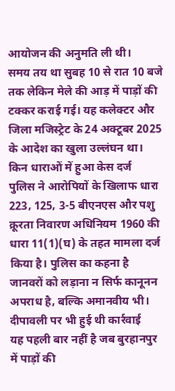आयोजन की अनुमति ली थी।
समय तय था सुबह 10 से रात 10 बजे तक लेकिन मेले की आड़ में पाड़ों की टक्कर कराई गई। यह कलेक्टर और जिला मजिस्ट्रेट के 24 अक्टूबर 2025 के आदेश का खुला उल्लंघन था।
किन धाराओं में हुआ केस दर्ज
पुलिस ने आरोपियों के खिलाफ धारा 223, 125, 3-5 बीएनएस और पशु क्रूरता निवारण अधिनियम 1960 की धारा 11(1)(घ) के तहत मामला दर्ज किया है। पुलिस का कहना है जानवरों को लड़ाना न सिर्फ कानूनन अपराध है, बल्कि अमानवीय भी।
दीपावली पर भी हुई थी कार्रवाई
यह पहली बार नहीं है जब बुरहानपुर में पाड़ों की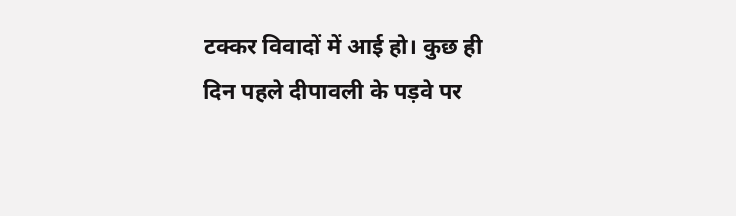टक्कर विवादों में आई हो। कुछ ही दिन पहले दीपावली के पड़वे पर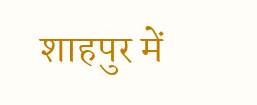शाहपुर में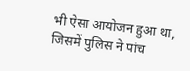भी ऐसा आयोजन हुआ था, जिसमें पुलिस ने पांच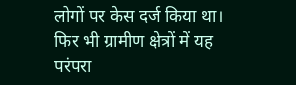लोगों पर केस दर्ज किया था। फिर भी ग्रामीण क्षेत्रों में यह परंपरा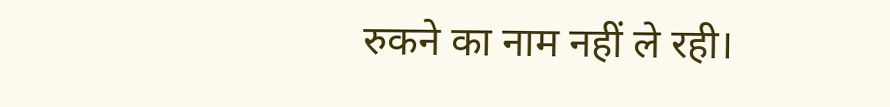रुकने का नाम नहीं ले रही।